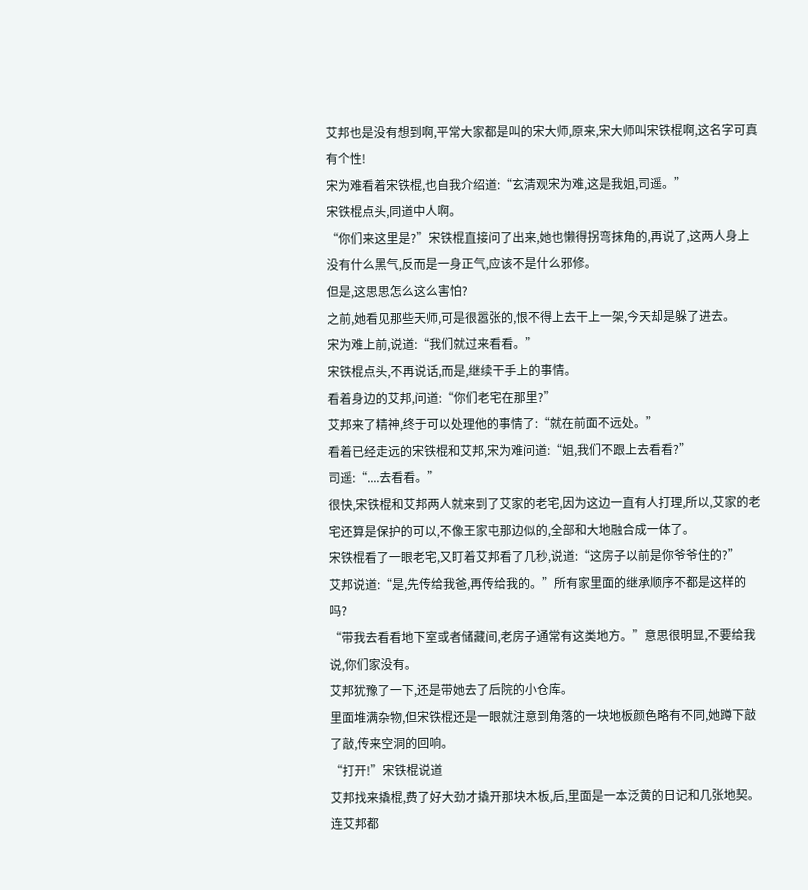艾邦也是没有想到啊,平常大家都是叫的宋大师,原来,宋大师叫宋铁棍啊,这名字可真有个性!
宋为难看着宋铁棍,也自我介绍道:“玄清观宋为难,这是我姐,司遥。”
宋铁棍点头,同道中人啊。
“你们来这里是?”宋铁棍直接问了出来,她也懒得拐弯抹角的,再说了,这两人身上没有什么黑气,反而是一身正气,应该不是什么邪修。
但是,这思思怎么这么害怕?
之前,她看见那些天师,可是很嚣张的,恨不得上去干上一架,今天却是躲了进去。
宋为难上前,说道:“我们就过来看看。”
宋铁棍点头,不再说话,而是,继续干手上的事情。
看着身边的艾邦,问道:“你们老宅在那里?”
艾邦来了精神,终于可以处理他的事情了:“就在前面不远处。”
看着已经走远的宋铁棍和艾邦,宋为难问道:“姐,我们不跟上去看看?”
司遥:“....去看看。”
很快,宋铁棍和艾邦两人就来到了艾家的老宅,因为这边一直有人打理,所以,艾家的老宅还算是保护的可以,不像王家屯那边似的,全部和大地融合成一体了。
宋铁棍看了一眼老宅,又盯着艾邦看了几秒,说道:“这房子以前是你爷爷住的?”
艾邦说道:“是,先传给我爸,再传给我的。”所有家里面的继承顺序不都是这样的吗?
“带我去看看地下室或者储藏间,老房子通常有这类地方。”意思很明显,不要给我说,你们家没有。
艾邦犹豫了一下,还是带她去了后院的小仓库。
里面堆满杂物,但宋铁棍还是一眼就注意到角落的一块地板颜色略有不同,她蹲下敲了敲,传来空洞的回响。
“打开!”宋铁棍说道
艾邦找来撬棍,费了好大劲才撬开那块木板,后,里面是一本泛黄的日记和几张地契。
连艾邦都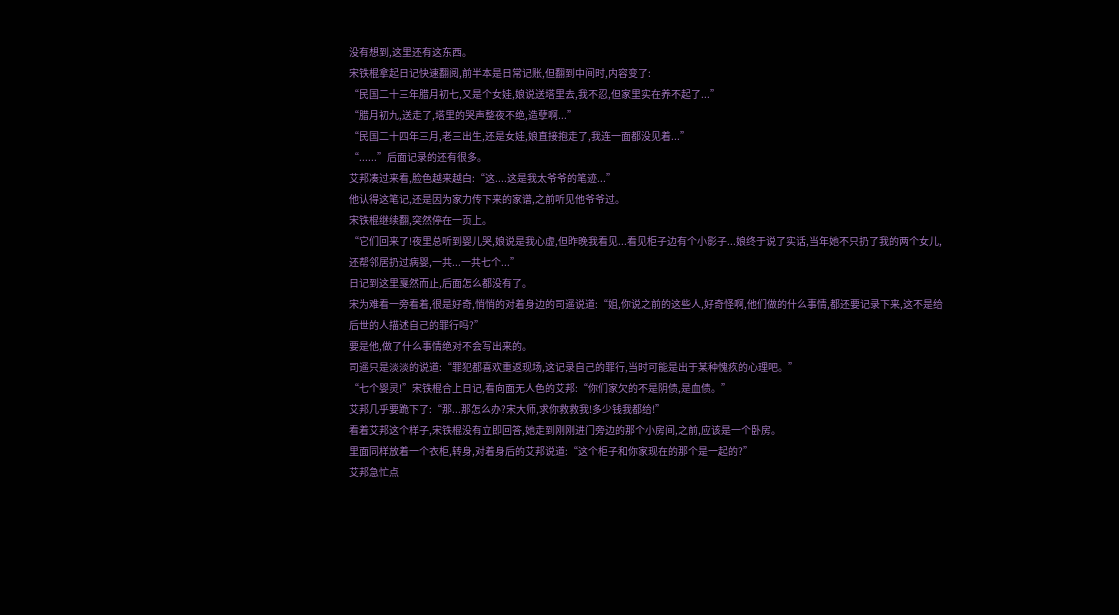没有想到,这里还有这东西。
宋铁棍拿起日记快速翻阅,前半本是日常记账,但翻到中间时,内容变了:
“民国二十三年腊月初七,又是个女娃,娘说送塔里去,我不忍,但家里实在养不起了...”
“腊月初九,送走了,塔里的哭声整夜不绝,造孽啊...”
“民国二十四年三月,老三出生,还是女娃,娘直接抱走了,我连一面都没见着...”
“......”后面记录的还有很多。
艾邦凑过来看,脸色越来越白:“这....这是我太爷爷的笔迹...”
他认得这笔记,还是因为家力传下来的家谱,之前听见他爷爷过。
宋铁棍继续翻,突然停在一页上。
“它们回来了!夜里总听到婴儿哭,娘说是我心虚,但昨晚我看见...看见柜子边有个小影子...娘终于说了实话,当年她不只扔了我的两个女儿,还帮邻居扔过病婴,一共...一共七个...”
日记到这里戛然而止,后面怎么都没有了。
宋为难看一旁看着,很是好奇,悄悄的对着身边的司遥说道:“姐,你说之前的这些人,好奇怪啊,他们做的什么事情,都还要记录下来,这不是给后世的人描述自己的罪行吗?”
要是他,做了什么事情绝对不会写出来的。
司遥只是淡淡的说道:“罪犯都喜欢重返现场,这记录自己的罪行,当时可能是出于某种愧疚的心理吧。”
“七个婴灵!”宋铁棍合上日记,看向面无人色的艾邦:“你们家欠的不是阴债,是血债。”
艾邦几乎要跪下了:“那...那怎么办?宋大师,求你救救我!多少钱我都给!”
看着艾邦这个样子,宋铁棍没有立即回答,她走到刚刚进门旁边的那个小房间,之前,应该是一个卧房。
里面同样放着一个衣柜,转身,对着身后的艾邦说道:“这个柜子和你家现在的那个是一起的?”
艾邦急忙点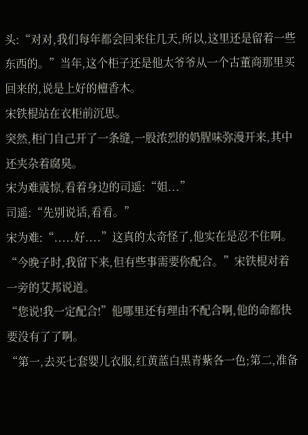头:“对对,我们每年都会回来住几天,所以,这里还是留着一些东西的。”当年,这个柜子还是他太爷爷从一个古董商那里买回来的,说是上好的檀香木。
宋铁棍站在衣柜前沉思。
突然,柜门自己开了一条缝,一股浓烈的奶腥味弥漫开来,其中还夹杂着腐臭。
宋为难震惊,看着身边的司遥:“姐...”
司遥:“先别说话,看看。”
宋为难:“.....好....”这真的太奇怪了,他实在是忍不住啊。
“今晚子时,我留下来,但有些事需要你配合。”宋铁棍对着一旁的艾邦说道。
“您说!我一定配合!”他哪里还有理由不配合啊,他的命都快要没有了了啊。
“第一,去买七套婴儿衣服,红黄蓝白黑青紫各一色;第二,准备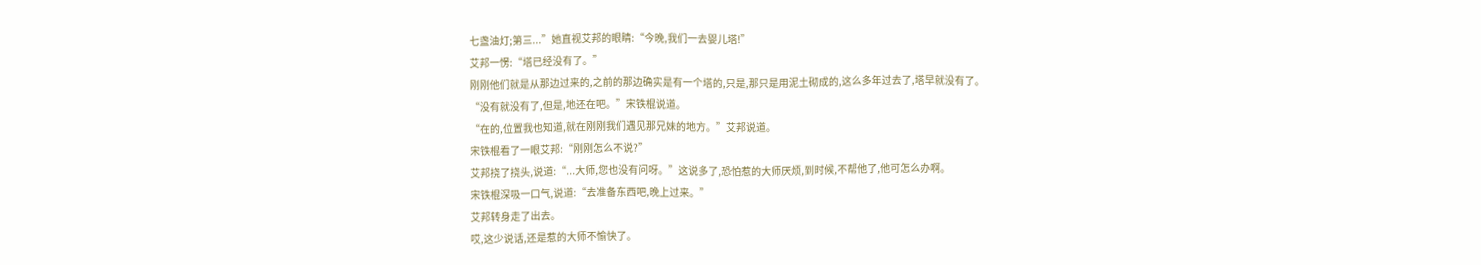七盏油灯;第三...”她直视艾邦的眼睛:“今晚,我们一去婴儿塔!”
艾邦一愣:“塔已经没有了。”
刚刚他们就是从那边过来的,之前的那边确实是有一个塔的,只是,那只是用泥土砌成的,这么多年过去了,塔早就没有了。
“没有就没有了,但是,地还在吧。”宋铁棍说道。
“在的,位置我也知道,就在刚刚我们遇见那兄妹的地方。”艾邦说道。
宋铁棍看了一眼艾邦:“刚刚怎么不说?”
艾邦挠了挠头,说道:“...大师,您也没有问呀。”这说多了,恐怕惹的大师厌烦,到时候,不帮他了,他可怎么办啊。
宋铁棍深吸一口气,说道:“去准备东西吧,晚上过来。”
艾邦转身走了出去。
哎,这少说话,还是惹的大师不愉快了。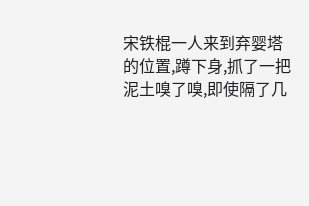宋铁棍一人来到弃婴塔的位置,蹲下身,抓了一把泥土嗅了嗅,即使隔了几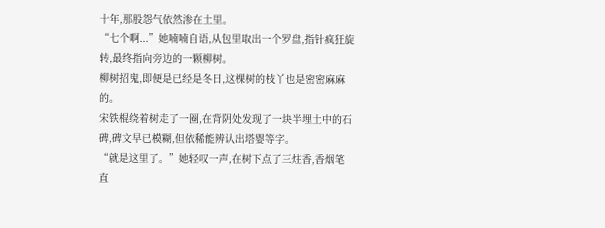十年,那股怨气依然渗在土里。
“七个啊...”她喃喃自语,从包里取出一个罗盘,指针疯狂旋转,最终指向旁边的一颗柳树。
柳树招鬼,即便是已经是冬日,这棵树的枝丫也是密密麻麻的。
宋铁棍绕着树走了一圈,在背阴处发现了一块半埋土中的石碑,碑文早已模糊,但依稀能辨认出塔婴等字。
“就是这里了。”她轻叹一声,在树下点了三炷香,香烟笔直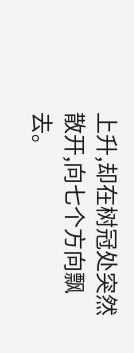上升,却在树冠处突然散开,向七个方向飘去。